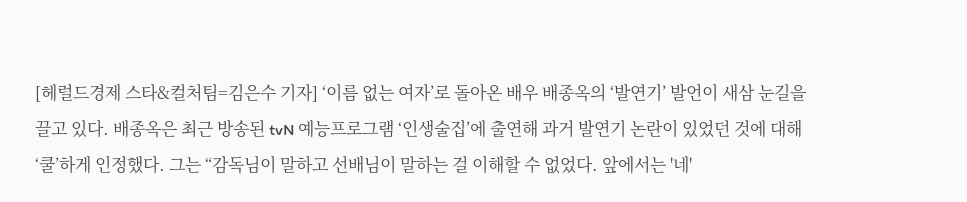[헤럴드경제 스타&컬처팀=김은수 기자] ‘이름 없는 여자’로 돌아온 배우 배종옥의 ‘발연기’ 발언이 새삼 눈길을 끌고 있다. 배종옥은 최근 방송된 tvN 예능프로그램 ‘인생술집’에 출연해 과거 발연기 논란이 있었던 것에 대해 ‘쿨’하게 인정했다. 그는 “감독님이 말하고 선배님이 말하는 걸 이해할 수 없었다. 앞에서는 '네'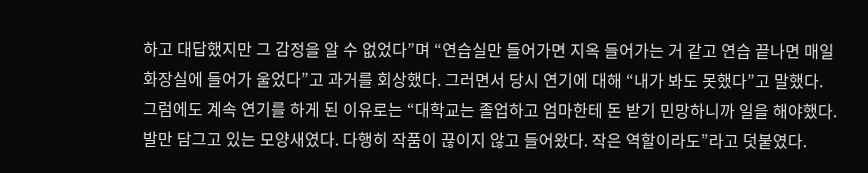하고 대답했지만 그 감정을 알 수 없었다”며 “연습실만 들어가면 지옥 들어가는 거 같고 연습 끝나면 매일 화장실에 들어가 울었다”고 과거를 회상했다. 그러면서 당시 연기에 대해 “내가 봐도 못했다”고 말했다. 그럼에도 계속 연기를 하게 된 이유로는 “대학교는 졸업하고 엄마한테 돈 받기 민망하니까 일을 해야했다. 발만 담그고 있는 모양새였다. 다행히 작품이 끊이지 않고 들어왔다. 작은 역할이라도”라고 덧붙였다.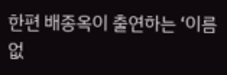한편 배종옥이 출연하는 ‘이름 없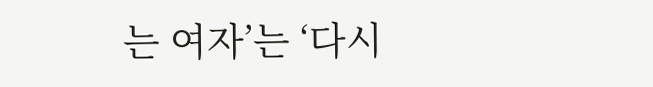는 여자’는 ‘다시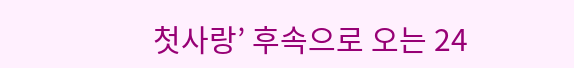첫사랑’ 후속으로 오는 24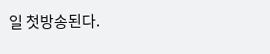일 첫방송된다.